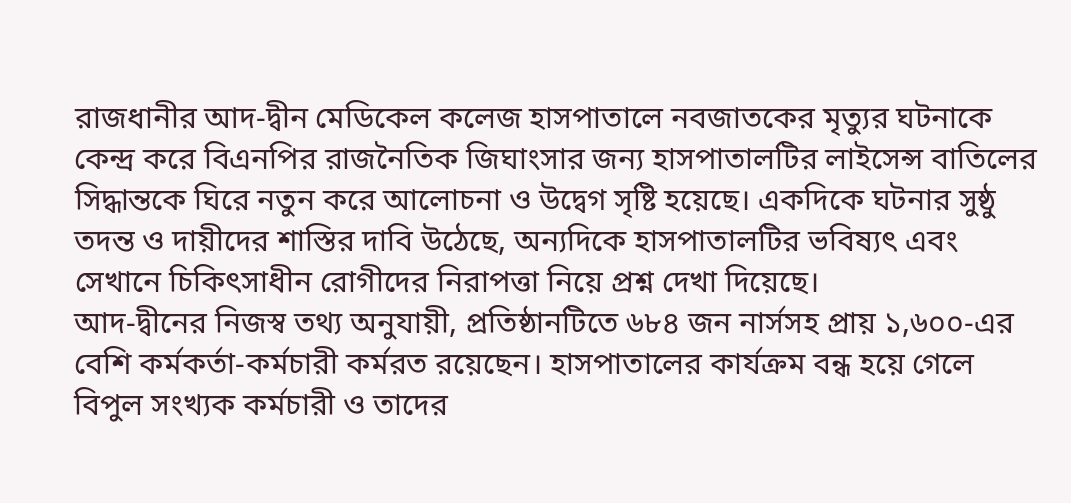রাজধানীর আদ-দ্বীন মেডিকেল কলেজ হাসপাতালে নবজাতকের মৃত্যুর ঘটনাকে কেন্দ্র করে বিএনপির রাজনৈতিক জিঘাংসার জন্য হাসপাতালটির লাইসেন্স বাতিলের সিদ্ধান্তকে ঘিরে নতুন করে আলোচনা ও উদ্বেগ সৃষ্টি হয়েছে। একদিকে ঘটনার সুষ্ঠু তদন্ত ও দায়ীদের শাস্তির দাবি উঠেছে, অন্যদিকে হাসপাতালটির ভবিষ্যৎ এবং সেখানে চিকিৎসাধীন রোগীদের নিরাপত্তা নিয়ে প্রশ্ন দেখা দিয়েছে।
আদ-দ্বীনের নিজস্ব তথ্য অনুযায়ী, প্রতিষ্ঠানটিতে ৬৮৪ জন নার্সসহ প্রায় ১,৬০০-এর বেশি কর্মকর্তা-কর্মচারী কর্মরত রয়েছেন। হাসপাতালের কার্যক্রম বন্ধ হয়ে গেলে বিপুল সংখ্যক কর্মচারী ও তাদের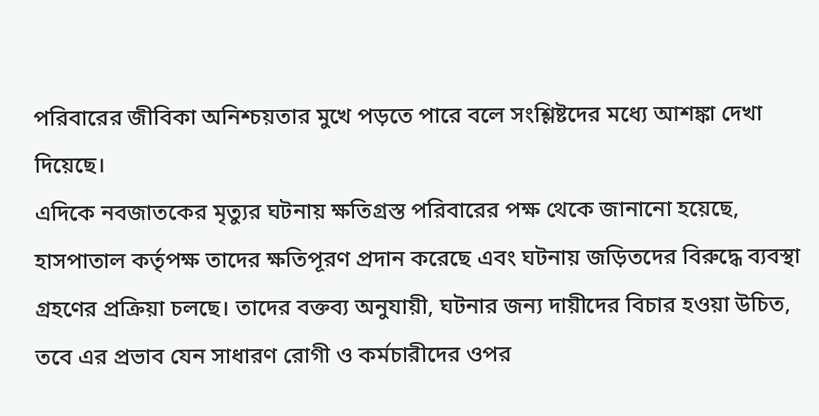পরিবারের জীবিকা অনিশ্চয়তার মুখে পড়তে পারে বলে সংশ্লিষ্টদের মধ্যে আশঙ্কা দেখা দিয়েছে।
এদিকে নবজাতকের মৃত্যুর ঘটনায় ক্ষতিগ্রস্ত পরিবারের পক্ষ থেকে জানানো হয়েছে, হাসপাতাল কর্তৃপক্ষ তাদের ক্ষতিপূরণ প্রদান করেছে এবং ঘটনায় জড়িতদের বিরুদ্ধে ব্যবস্থা গ্রহণের প্রক্রিয়া চলছে। তাদের বক্তব্য অনুযায়ী, ঘটনার জন্য দায়ীদের বিচার হওয়া উচিত, তবে এর প্রভাব যেন সাধারণ রোগী ও কর্মচারীদের ওপর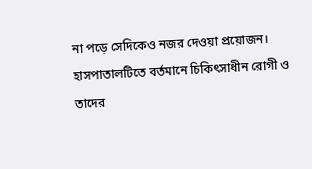না পড়ে সেদিকেও নজর দেওয়া প্রয়োজন।
হাসপাতালটিতে বর্তমানে চিকিৎসাধীন রোগী ও তাদের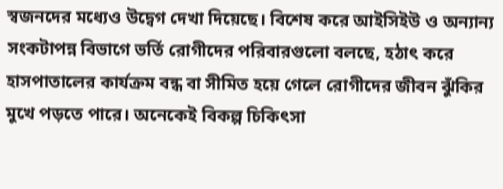স্বজনদের মধ্যেও উদ্বেগ দেখা দিয়েছে। বিশেষ করে আইসিইউ ও অন্যান্য সংকটাপন্ন বিভাগে ভর্তি রোগীদের পরিবারগুলো বলছে, হঠাৎ করে হাসপাতালের কার্যক্রম বন্ধ বা সীমিত হয়ে গেলে রোগীদের জীবন ঝুঁকির মুখে পড়তে পারে। অনেকেই বিকল্প চিকিৎসা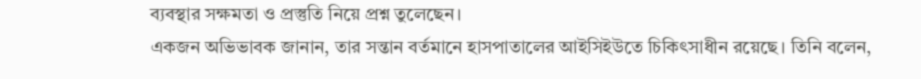ব্যবস্থার সক্ষমতা ও প্রস্তুতি নিয়ে প্রশ্ন তুলেছেন।
একজন অভিভাবক জানান, তার সন্তান বর্তমানে হাসপাতালের আইসিইউতে চিকিৎসাধীন রয়েছে। তিনি বলেন,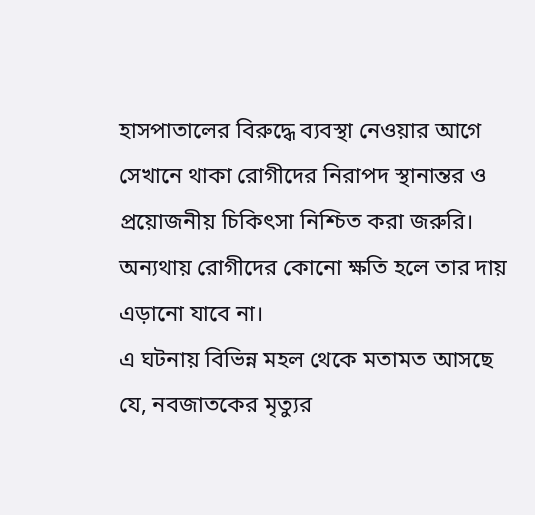হাসপাতালের বিরুদ্ধে ব্যবস্থা নেওয়ার আগে সেখানে থাকা রোগীদের নিরাপদ স্থানান্তর ও প্রয়োজনীয় চিকিৎসা নিশ্চিত করা জরুরি। অন্যথায় রোগীদের কোনো ক্ষতি হলে তার দায় এড়ানো যাবে না।
এ ঘটনায় বিভিন্ন মহল থেকে মতামত আসছে যে, নবজাতকের মৃত্যুর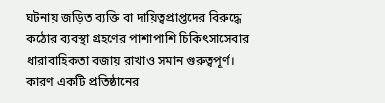ঘটনায় জড়িত ব্যক্তি বা দায়িত্বপ্রাপ্তদের বিরুদ্ধে কঠোর ব্যবস্থা গ্রহণের পাশাপাশি চিকিৎসাসেবার ধারাবাহিকতা বজায় রাখাও সমান গুরুত্বপূর্ণ। কারণ একটি প্রতিষ্ঠানের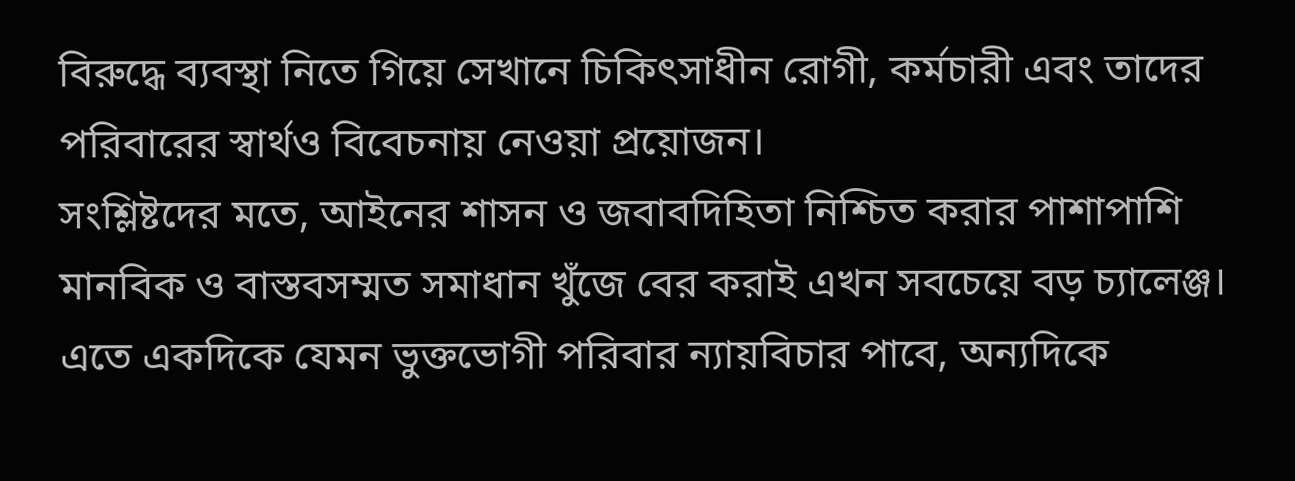বিরুদ্ধে ব্যবস্থা নিতে গিয়ে সেখানে চিকিৎসাধীন রোগী, কর্মচারী এবং তাদের পরিবারের স্বার্থও বিবেচনায় নেওয়া প্রয়োজন।
সংশ্লিষ্টদের মতে, আইনের শাসন ও জবাবদিহিতা নিশ্চিত করার পাশাপাশি মানবিক ও বাস্তবসম্মত সমাধান খুঁজে বের করাই এখন সবচেয়ে বড় চ্যালেঞ্জ। এতে একদিকে যেমন ভুক্তভোগী পরিবার ন্যায়বিচার পাবে, অন্যদিকে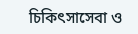চিকিৎসাসেবা ও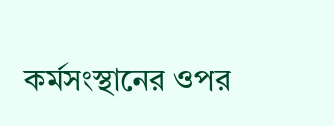কর্মসংস্থানের ওপর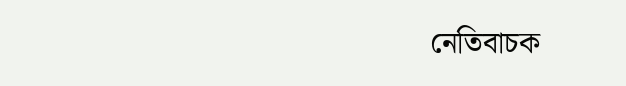নেতিবাচক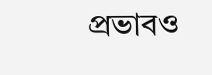প্রভাবও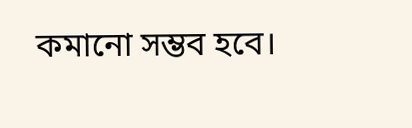কমানো সম্ভব হবে।